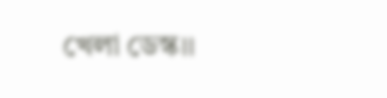খেলা ডেস্ক।।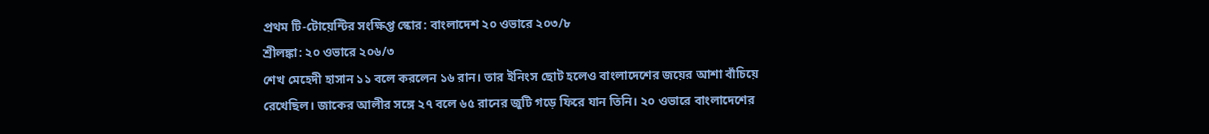প্রথম টি-টোয়েন্টির সংক্ষিপ্ত স্কোর: বাংলাদেশ ২০ ওভারে ২০৩/৮
শ্রীলঙ্কা: ২০ ওভারে ২০৬/৩
শেখ মেহেদী হাসান ১১ বলে করলেন ১৬ রান। তার ইনিংস ছোট হলেও বাংলাদেশের জয়ের আশা বাঁচিয়ে রেখেছিল। জাকের আলীর সঙ্গে ২৭ বলে ৬৫ রানের জুটি গড়ে ফিরে যান তিনি। ২০ ওভারে বাংলাদেশের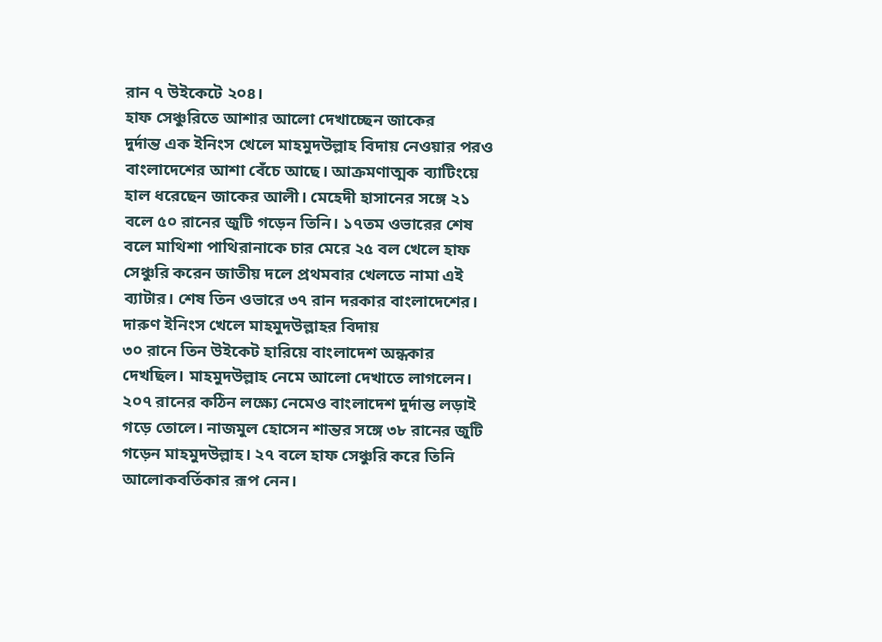রান ৭ উইকেটে ২০৪।
হাফ সেঞ্চুরিতে আশার আলো দেখাচ্ছেন জাকের
দুর্দান্ত এক ইনিংস খেলে মাহমুদউল্লাহ বিদায় নেওয়ার পরও বাংলাদেশের আশা বেঁচে আছে। আক্রমণাত্মক ব্যাটিংয়ে হাল ধরেছেন জাকের আলী। মেহেদী হাসানের সঙ্গে ২১ বলে ৫০ রানের জুটি গড়েন তিনি। ১৭তম ওভারের শেষ বলে মাথিশা পাথিরানাকে চার মেরে ২৫ বল খেলে হাফ সেঞ্চুরি করেন জাতীয় দলে প্রথমবার খেলতে নামা এই ব্যাটার। শেষ তিন ওভারে ৩৭ রান দরকার বাংলাদেশের।
দারুণ ইনিংস খেলে মাহমুদউল্লাহর বিদায়
৩০ রানে তিন উইকেট হারিয়ে বাংলাদেশ অন্ধকার দেখছিল। মাহমুদউল্লাহ নেমে আলো দেখাতে লাগলেন। ২০৭ রানের কঠিন লক্ষ্যে নেমেও বাংলাদেশ দুর্দান্ত লড়াই গড়ে তোলে। নাজমুল হোসেন শান্তর সঙ্গে ৩৮ রানের জুটি গড়েন মাহমুদউল্লাহ। ২৭ বলে হাফ সেঞ্চুরি করে তিনি আলোকবর্তিকার রূপ নেন।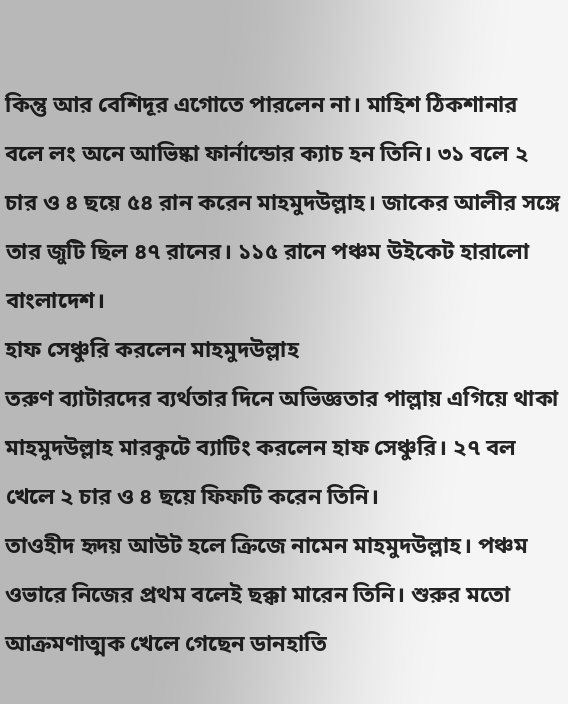কিন্তু আর বেশিদূর এগোতে পারলেন না। মাহিশ ঠিকশানার বলে লং অনে আভিষ্কা ফার্নান্ডোর ক্যাচ হন তিনি। ৩১ বলে ২ চার ও ৪ ছয়ে ৫৪ রান করেন মাহমুদউল্লাহ। জাকের আলীর সঙ্গে তার জুটি ছিল ৪৭ রানের। ১১৫ রানে পঞ্চম উইকেট হারালো বাংলাদেশ।
হাফ সেঞ্চুরি করলেন মাহমুদউল্লাহ
তরুণ ব্যাটারদের ব্যর্থতার দিনে অভিজ্ঞতার পাল্লায় এগিয়ে থাকা মাহমুদউল্লাহ মারকুটে ব্যাটিং করলেন হাফ সেঞ্চুরি। ২৭ বল খেলে ২ চার ও ৪ ছয়ে ফিফটি করেন তিনি।
তাওহীদ হৃদয় আউট হলে ক্রিজে নামেন মাহমুদউল্লাহ। পঞ্চম ওভারে নিজের প্রথম বলেই ছক্কা মারেন তিনি। শুরুর মতো আক্রমণাত্মক খেলে গেছেন ডানহাতি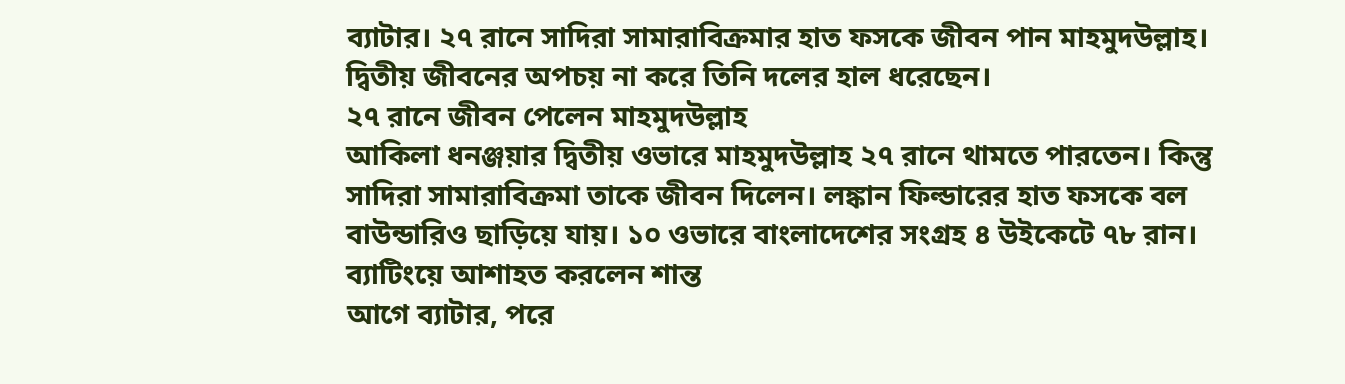ব্যাটার। ২৭ রানে সাদিরা সামারাবিক্রমার হাত ফসকে জীবন পান মাহমুদউল্লাহ। দ্বিতীয় জীবনের অপচয় না করে তিনি দলের হাল ধরেছেন।
২৭ রানে জীবন পেলেন মাহমুদউল্লাহ
আকিলা ধনঞ্জয়ার দ্বিতীয় ওভারে মাহমুদউল্লাহ ২৭ রানে থামতে পারতেন। কিন্তু সাদিরা সামারাবিক্রমা তাকে জীবন দিলেন। লঙ্কান ফিল্ডারের হাত ফসকে বল বাউন্ডারিও ছাড়িয়ে যায়। ১০ ওভারে বাংলাদেশের সংগ্রহ ৪ উইকেটে ৭৮ রান।
ব্যাটিংয়ে আশাহত করলেন শান্ত
আগে ব্যাটার, পরে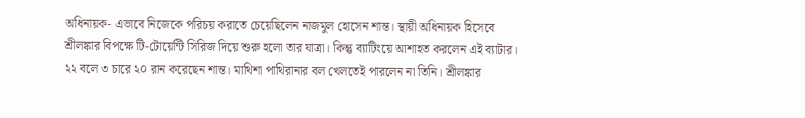অধিনায়ক- এভাবে নিজেকে পরিচয় করাতে চেয়েছিলেন নাজমুল হোসেন শান্ত। স্থায়ী অধিনায়ক হিসেবে শ্রীলঙ্কার বিপক্ষে টি-টোয়েন্টি সিরিজ দিয়ে শুরু হলো তার যাত্রা। কিন্তু ব্যাটিংয়ে আশাহত করলেন এই ব্যাটার। ২২ বলে ৩ চারে ২০ রান করেছেন শান্ত। মাথিশা পাথিরানার বল খেলতেই পারলেন না তিনি। শ্রীলঙ্কার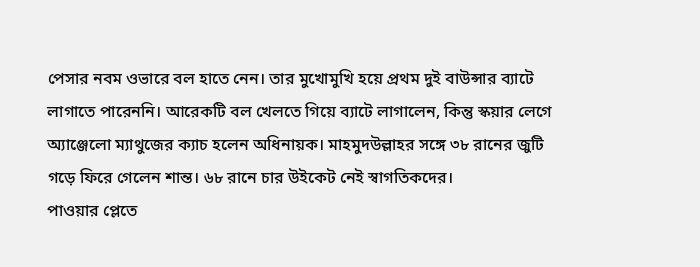পেসার নবম ওভারে বল হাতে নেন। তার মুখোমুখি হয়ে প্রথম দুই বাউন্সার ব্যাটে লাগাতে পারেননি। আরেকটি বল খেলতে গিয়ে ব্যাটে লাগালেন, কিন্তু স্কয়ার লেগে অ্যাঞ্জেলো ম্যাথুজের ক্যাচ হলেন অধিনায়ক। মাহমুদউল্লাহর সঙ্গে ৩৮ রানের জুটি গড়ে ফিরে গেলেন শান্ত। ৬৮ রানে চার উইকেট নেই স্বাগতিকদের।
পাওয়ার প্লেতে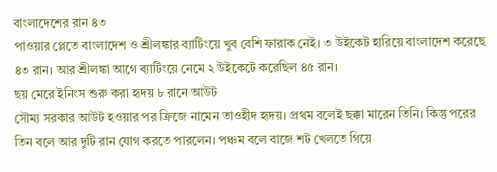বাংলাদেশের রান ৪৩
পাওয়ার প্লেতে বাংলাদেশ ও শ্রীলঙ্কার ব্যাটিংয়ে খুব বেশি ফারাক নেই। ৩ উইকেট হারিয়ে বাংলাদেশ করেছে ৪৩ রান। আর শ্রীলঙ্কা আগে ব্যাটিংয়ে নেমে ২ উইকেটে করেছিল ৪৫ রান।
ছয় মেরে ইনিংস শুরু করা হৃদয় ৮ রানে আউট
সৌম্য সরকার আউট হওয়ার পর ক্রিজে নামেন তাওহীদ হৃদয়। প্রথম বলেই ছক্কা মারেন তিনি। কিন্তু পরের তিন বলে আর দুটি রান যোগ করতে পারলেন। পঞ্চম বলে বাজে শট খেলতে গিয়ে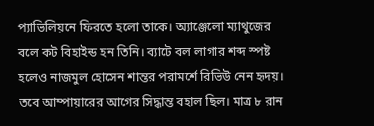প্যাভিলিয়নে ফিরতে হলো তাকে। অ্যাঞ্জেলো ম্যাথুজের বলে কট বিহাইন্ড হন তিনি। ব্যাটে বল লাগার শব্দ স্পষ্ট হলেও নাজমুল হোসেন শান্তর পরামর্শে রিভিউ নেন হৃদয়। তবে আম্পায়ারের আগের সিদ্ধান্ত বহাল ছিল। মাত্র ৮ রান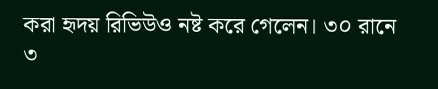করা হৃদয় রিভিউও নষ্ট করে গেলেন। ৩০ রানে ৩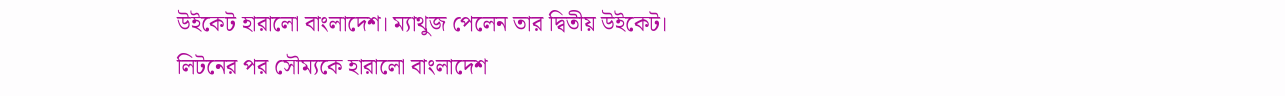উইকেট হারালো বাংলাদেশ। ম্যাথুজ পেলেন তার দ্বিতীয় উইকেট।
লিটনের পর সৌম্যকে হারালো বাংলাদেশ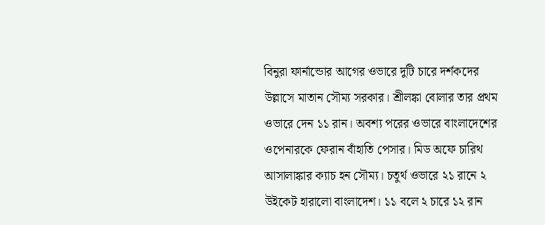বিনুরা ফার্নান্ডোর আগের ওভারে দুটি চারে দর্শকদের উল্লাসে মাতান সৌম্য সরকার। শ্রীলঙ্কা বোলার তার প্রথম ওভারে দেন ১১ রান। অবশ্য পরের ওভারে বাংলাদেশের ওপেনারকে ফেরান বাঁহাতি পেসার। মিড অফে চারিথ আসালাঙ্কার ক্যাচ হন সৌম্য। চতুর্থ ওভারে ২১ রানে ২ উইকেট হারালো বাংলাদেশ। ১১ বলে ২ চারে ১২ রান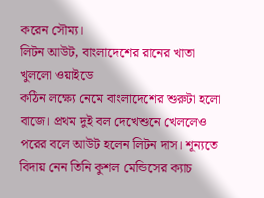করেন সৌম্য।
লিটন আউট, বাংলাদেশের রানের খাতা খুললো ওয়াইডে
কঠিন লক্ষ্যে নেমে বাংলাদেশের শুরুটা হলো বাজে। প্রথম দুই বল দেখেশুনে খেললেও পরের বলে আউট হলেন লিটন দাস। শূন্যতে বিদায় নেন তিনি কুশল মেন্ডিসের ক্যাচ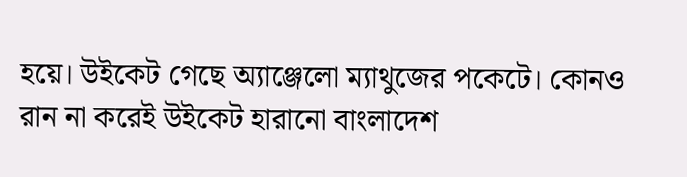হয়ে। উইকেট গেছে অ্যাঞ্জেলো ম্যাথুজের পকেটে। কোনও রান না করেই উইকেট হারানো বাংলাদেশ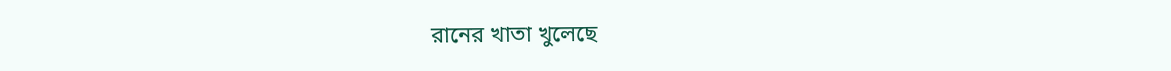রানের খাতা খুলেছে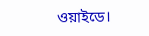ওয়াইডে।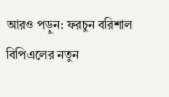আরও পড়ুন: ফরচুন বরিশাল বিপিএলের নতুন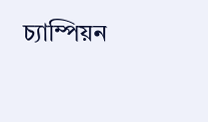চ্যাম্পিয়ন